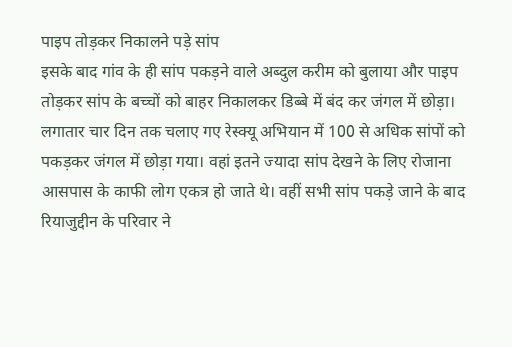पाइप तोड़कर निकालने पड़े सांप
इसके बाद गांव के ही सांप पकड़ने वाले अब्दुल करीम को बुलाया और पाइप तोड़कर सांप के बच्चों को बाहर निकालकर डिब्बे में बंद कर जंगल में छोड़ा। लगातार चार दिन तक चलाए गए रेस्क्यू अभियान में 100 से अधिक सांपों को पकड़कर जंगल में छोड़ा गया। वहां इतने ज्यादा सांप देखने के लिए रोजाना आसपास के काफी लोग एकत्र हो जाते थे। वहीं सभी सांप पकड़े जाने के बाद रियाजुद्दीन के परिवार ने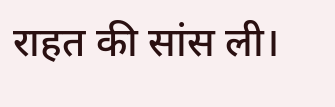राहत की सांस ली।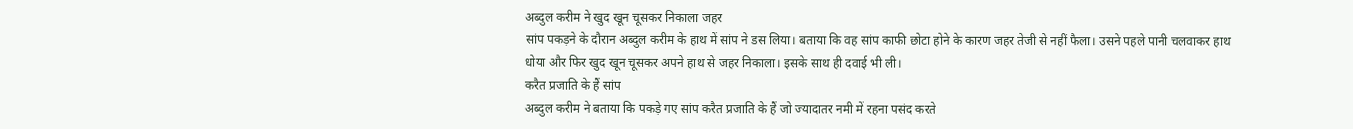अब्दुल करीम ने खुद खून चूसकर निकाला जहर
सांप पकड़ने के दौरान अब्दुल करीम के हाथ में सांप ने डस लिया। बताया कि वह सांप काफी छोटा होने के कारण जहर तेजी से नहीं फैला। उसने पहले पानी चलवाकर हाथ धोया और फिर खुद खून चूसकर अपने हाथ से जहर निकाला। इसके साथ ही दवाई भी ली।
करैत प्रजाति के हैं सांप
अब्दुल करीम ने बताया कि पकड़े गए सांप करैत प्रजाति के हैं जो ज्यादातर नमी में रहना पसंद करते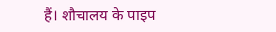हैं। शौचालय के पाइप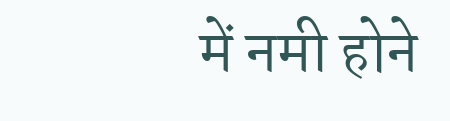में नमी होने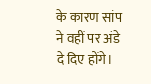के कारण सांप ने वहीं पर अंडे दे दिए होंगे।